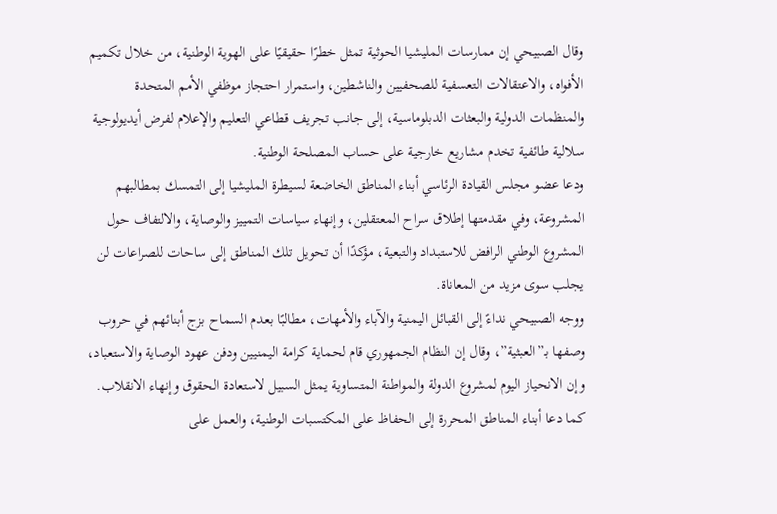وقال الصبيحي إن ممارسات المليشيا الحوثية تمثل خطرًا حقيقيًا على الهوية الوطنية، من خلال تكميم الأفواه، والاعتقالات التعسفية للصحفيين والناشطين، واستمرار احتجاز موظفي الأمم المتحدة والمنظمات الدولية والبعثات الدبلوماسية، إلى جانب تجريف قطاعي التعليم والإعلام لفرض أيديولوجية سلالية طائفية تخدم مشاريع خارجية على حساب المصلحة الوطنية.
ودعا عضو مجلس القيادة الرئاسي أبناء المناطق الخاضعة لسيطرة المليشيا إلى التمسك بمطالبهم المشروعة، وفي مقدمتها إطلاق سراح المعتقلين، وإنهاء سياسات التمييز والوصاية، والالتفاف حول المشروع الوطني الرافض للاستبداد والتبعية، مؤكدًا أن تحويل تلك المناطق إلى ساحات للصراعات لن يجلب سوى مزيد من المعاناة.
ووجه الصبيحي نداءً إلى القبائل اليمنية والآباء والأمهات، مطالبًا بعدم السماح بزج أبنائهم في حروب وصفها بـ”العبثية”، وقال إن النظام الجمهوري قام لحماية كرامة اليمنيين ودفن عهود الوصاية والاستعباد، وإن الانحياز اليوم لمشروع الدولة والمواطنة المتساوية يمثل السبيل لاستعادة الحقوق وإنهاء الانقلاب.
كما دعا أبناء المناطق المحررة إلى الحفاظ على المكتسبات الوطنية، والعمل على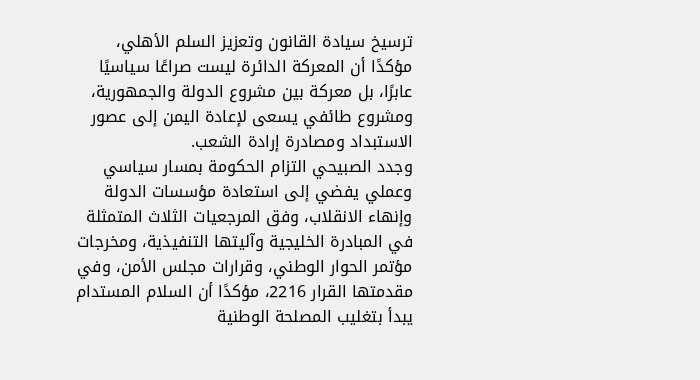ترسيخ سيادة القانون وتعزيز السلم الأهلي، مؤكدًا أن المعركة الدائرة ليست صراعًا سياسيًا عابرًا، بل معركة بين مشروع الدولة والجمهورية، ومشروع طائفي يسعى لإعادة اليمن إلى عصور الاستبداد ومصادرة إرادة الشعب.
وجدد الصبيحي التزام الحكومة بمسار سياسي وعملي يفضي إلى استعادة مؤسسات الدولة وإنهاء الانقلاب، وفق المرجعيات الثلاث المتمثلة في المبادرة الخليجية وآليتها التنفيذية، ومخرجات مؤتمر الحوار الوطني، وقرارات مجلس الأمن، وفي مقدمتها القرار 2216، مؤكدًا أن السلام المستدام يبدأ بتغليب المصلحة الوطنية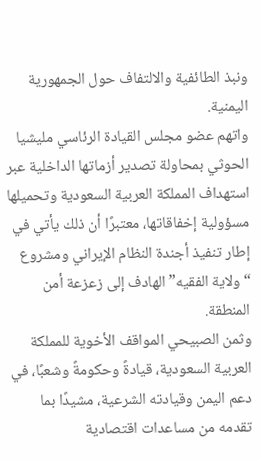ونبذ الطائفية والالتفاف حول الجمهورية اليمنية.
واتهم عضو مجلس القيادة الرئاسي مليشيا الحوثي بمحاولة تصدير أزماتها الداخلية عبر استهداف المملكة العربية السعودية وتحميلها مسؤولية إخفاقاتها، معتبرًا أن ذلك يأتي في إطار تنفيذ أجندة النظام الإيراني ومشروع “ولاية الفقيه” الهادف إلى زعزعة أمن المنطقة.
وثمن الصبيحي المواقف الأخوية للمملكة العربية السعودية، قيادةً وحكومةً وشعبًا، في دعم اليمن وقيادته الشرعية، مشيدًا بما تقدمه من مساعدات اقتصادية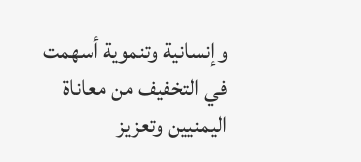وإنسانية وتنموية أسهمت في التخفيف من معاناة اليمنيين وتعزيز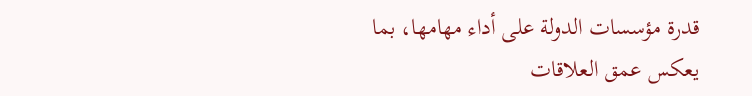قدرة مؤسسات الدولة على أداء مهامها، بما يعكس عمق العلاقات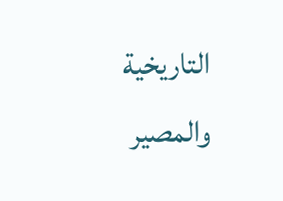التاريخية والمصير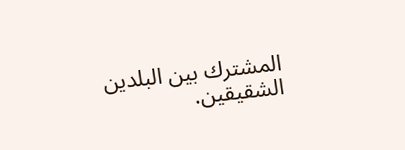المشترك بين البلدين الشقيقين.